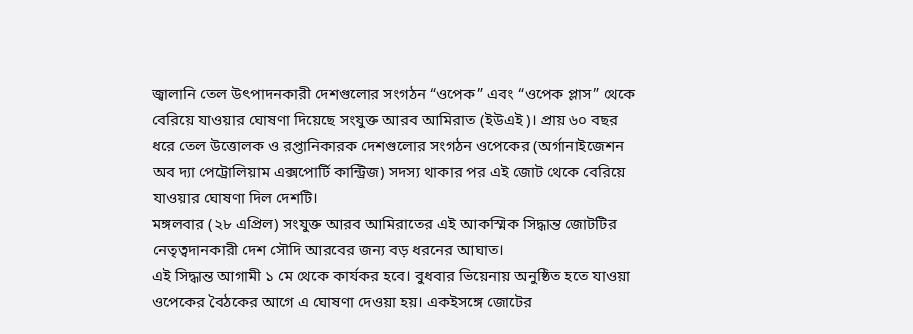জ্বালানি তেল উৎপাদনকারী দেশগুলোর সংগঠন “ওপেক” এবং “ওপেক প্লাস” থেকে বেরিয়ে যাওয়ার ঘোষণা দিয়েছে সংযুক্ত আরব আমিরাত (ইউএই)। প্রায় ৬০ বছর ধরে তেল উত্তোলক ও রপ্তানিকারক দেশগুলোর সংগঠন ওপেকের (অর্গানাইজেশন অব দ্যা পেট্রোলিয়াম এক্সপোর্টি কান্ট্রিজ) সদস্য থাকার পর এই জোট থেকে বেরিয়ে যাওয়ার ঘোষণা দিল দেশটি।
মঙ্গলবার (২৮ এপ্রিল) সংযুক্ত আরব আমিরাতের এই আকস্মিক সিদ্ধান্ত জোটটির নেতৃত্বদানকারী দেশ সৌদি আরবের জন্য বড় ধরনের আঘাত।
এই সিদ্ধান্ত আগামী ১ মে থেকে কার্যকর হবে। বুধবার ভিয়েনায় অনুষ্ঠিত হতে যাওয়া ওপেকের বৈঠকের আগে এ ঘোষণা দেওয়া হয়। একইসঙ্গে জোটের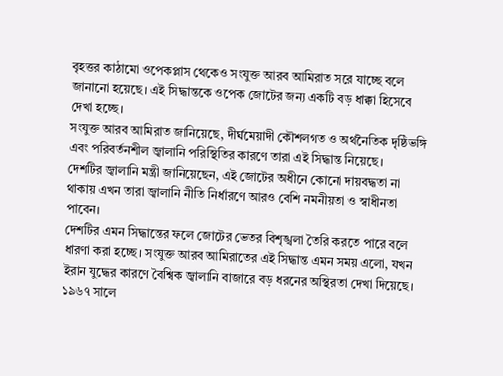বৃহত্তর কাঠামো ওপেকপ্লাস থেকেও সংযুক্ত আরব আমিরাত সরে যাচ্ছে বলে জানানো হয়েছে। এই সিদ্ধান্তকে ওপেক জোটের জন্য একটি বড় ধাক্কা হিসেবে দেখা হচ্ছে।
সংযুক্ত আরব আমিরাত জানিয়েছে, দীর্ঘমেয়াদী কৌশলগত ও অর্থনৈতিক দৃষ্ঠিভঙ্গি এবং পরিবর্তনশীল জ্বালানি পরিস্থিতির কারণে তারা এই সিদ্ধান্ত নিয়েছে।
দেশটির জ্বালানি মন্ত্রী জানিয়েছেন, এই জোটের অধীনে কোনো দায়বদ্ধতা না থাকায় এখন তারা জ্বালানি নীতি নির্ধারণে আরও বেশি নমনীয়তা ও স্বাধীনতা পাবেন।
দেশটির এমন সিদ্ধান্তের ফলে জোটের ভেতর বিশৃঙ্খলা তৈরি করতে পারে বলে ধারণা করা হচ্ছে। সংযুক্ত আরব আমিরাতের এই সিদ্ধান্ত এমন সময় এলো, যখন ইরান যুদ্ধের কারণে বৈশ্বিক জ্বালানি বাজারে বড় ধরনের অস্থিরতা দেখা দিয়েছে।
১৯৬৭ সালে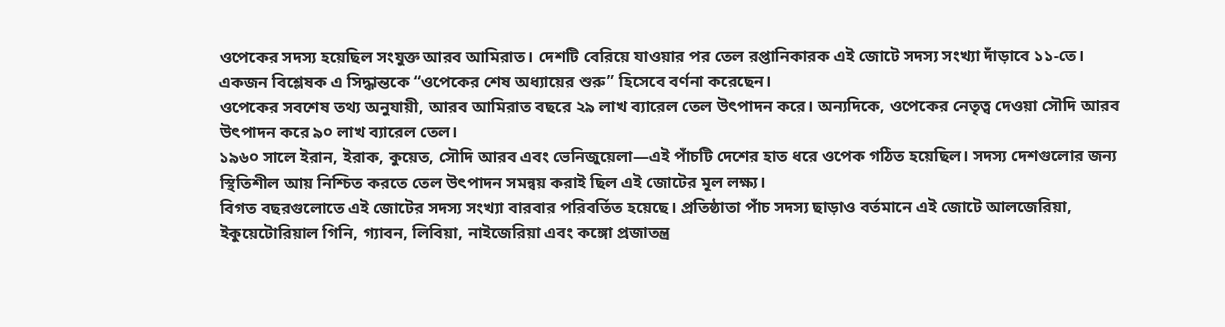ওপেকের সদস্য হয়েছিল সংযুক্ত আরব আমিরাত। দেশটি বেরিয়ে যাওয়ার পর তেল রপ্তানিকারক এই জোটে সদস্য সংখ্যা দাঁড়াবে ১১-তে।
একজন বিশ্লেষক এ সিদ্ধান্তকে “ওপেকের শেষ অধ্যায়ের শুরু” হিসেবে বর্ণনা করেছেন।
ওপেকের সবশেষ তথ্য অনুযায়ী, আরব আমিরাত বছরে ২৯ লাখ ব্যারেল তেল উৎপাদন করে। অন্যদিকে, ওপেকের নেতৃত্ব দেওয়া সৌদি আরব উৎপাদন করে ৯০ লাখ ব্যারেল তেল।
১৯৬০ সালে ইরান, ইরাক, কুয়েত, সৌদি আরব এবং ভেনিজুয়েলা—এই পাঁচটি দেশের হাত ধরে ওপেক গঠিত হয়েছিল। সদস্য দেশগুলোর জন্য স্থিতিশীল আয় নিশ্চিত করতে তেল উৎপাদন সমন্বয় করাই ছিল এই জোটের মূল লক্ষ্য।
বিগত বছরগুলোতে এই জোটের সদস্য সংখ্যা বারবার পরিবর্তিত হয়েছে। প্রতিষ্ঠাতা পাঁচ সদস্য ছাড়াও বর্তমানে এই জোটে আলজেরিয়া, ইকুয়েটোরিয়াল গিনি, গ্যাবন, লিবিয়া, নাইজেরিয়া এবং কঙ্গো প্রজাতন্ত্র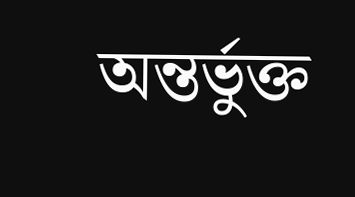অন্তর্ভুক্ত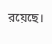রয়েছে।